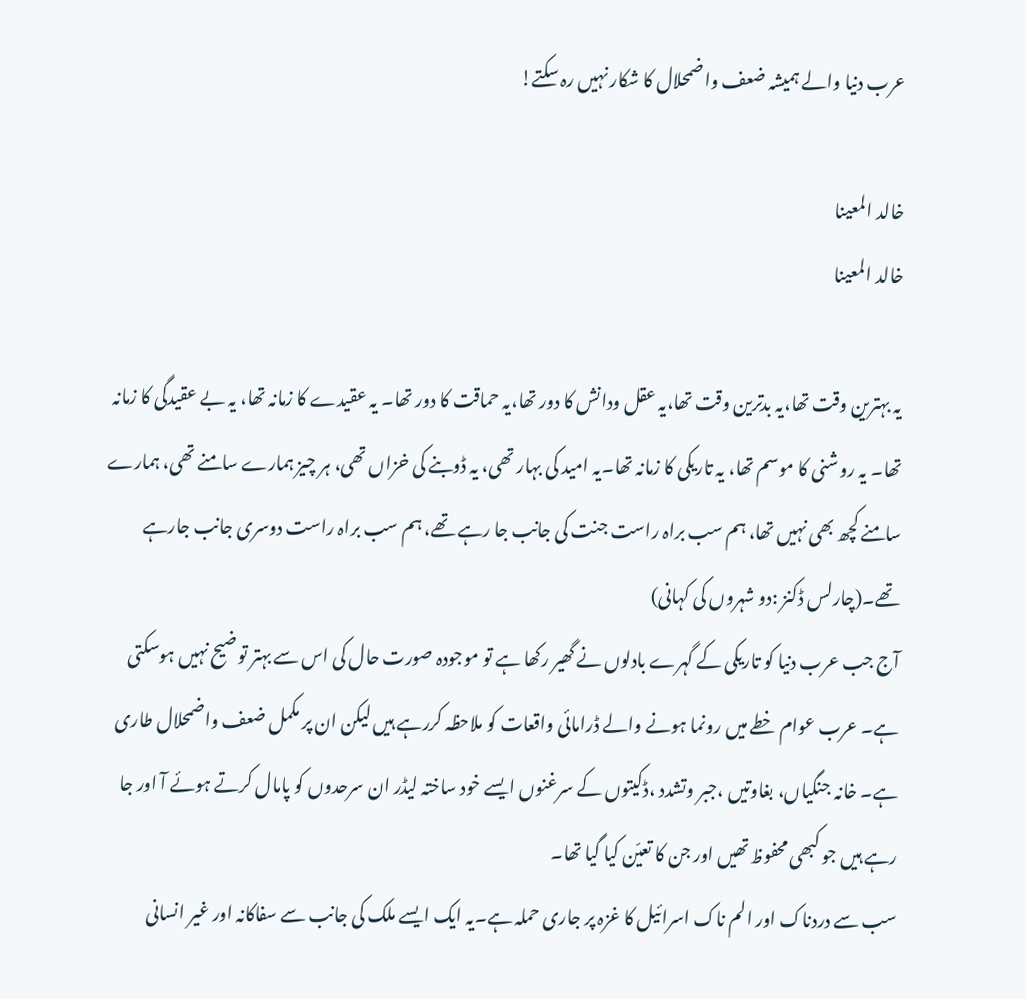عرب دنیا والے ہمیشہ ضعف واضمحلال کا شکار نہیں رہ سکتے!

خالد المعینا
خالد المعینا

یہ بہترین وقت تھا،یہ بدترین وقت تھا،یہ عقل ودانش کا دور تھا،یہ حماقت کا دور تھا۔ یہ عقیدے کا زمانہ تھا، یہ بے عقیدگی کا زمانہ تھا۔ یہ روشنی کا موسم تھا، یہ تاریکی کا زمانہ تھا۔یہ امید کی بہار تھی، یہ ڈوبنے کی خزاں تھی، ہر چیز ہمارے سامنے تھی، ہمارے سامنے کچھ بھی نہیں تھا، ہم سب براہ راست جنت کی جانب جا رہے تھے، ہم سب براہ راست دوسری جانب جارہے تھے۔(چارلس ڈکنز :دو شہروں کی کہانی)
آج جب عرب دنیا کو تاریکی کے گہرے بادلوں نے گھیر رکھا ہے تو موجودہ صورت حال کی اس سے بہتر توضیح نہیں ہوسکتی ہے۔ عرب عوام خطے میں رونما ہونے والے ڈرامائی واقعات کو ملاحظہ کررہے ہیں لیکن ان پر مکمل ضعف واضمحلال طاری ہے۔ خانہ جنگیاں، بغاوتیں ،جبر وتشدد ،ڈکیتوں کے سرغنوں ایسے خود ساختہ لیڈر ان سرحدوں کو پامال کرتے ہوئے آ اور جا رہے ہیں جو کبھی محفوظ تھیں اور جن کا تعیّن کیا گیا تھا۔
سب سے دردناک اور الم ناک اسرائیل کا غزہ پر جاری حملہ ہے۔یہ ایک ایسے ملک کی جانب سے سفاکانہ اور غیر انسانی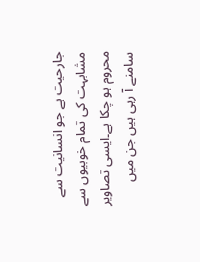جارحیت ہے جو انسانیت سے مشابہت کی تمام خوبیوں سے محروم ہو چکا ہے۔ایسی تصاویر سامنے آ رہی ہیں جن میں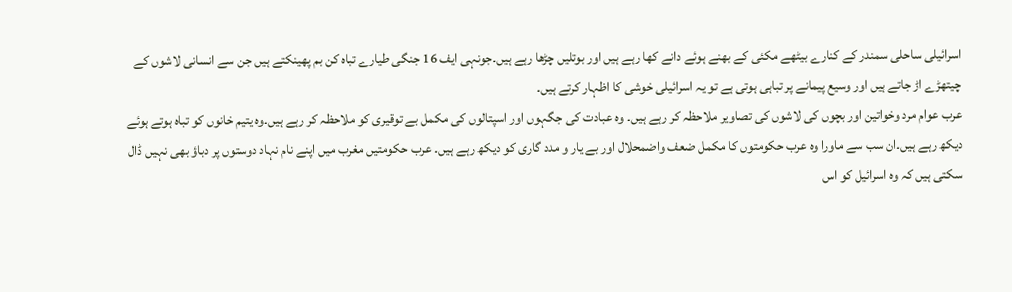اسرائیلی ساحلی سمندر کے کنارے بیٹھے مکئی کے بھنے ہوئے دانے کھا رہے ہیں اور بوتلیں چڑھا رہے ہیں۔جونہی ایف 16 جنگی طیارے تباہ کن بم پھینکتے ہیں جن سے انسانی لاشوں کے چیتھڑے اڑ جاتے ہیں اور وسیع پیمانے پر تباہی ہوتی ہے تو یہ اسرائیلی خوشی کا اظہار کرتے ہیں۔
عرب عوام مرد وخواتین اور بچوں کی لاشوں کی تصاویر ملاحظہ کر رہے ہیں۔ وہ عبادت کی جگہوں اور اسپتالوں کی مکمل بے توقیری کو ملاحظہ کر رہے ہیں۔وہ یتیم خانوں کو تباہ ہوتے ہوئے دیکھ رہے ہیں۔ان سب سے ماورا وہ عرب حکومتوں کا مکمل ضعف واضمحلال اور بے یار و مدد گاری کو دیکھ رہے ہیں۔ عرب حکومتیں مغرب میں اپنے نام نہاد دوستوں پر دباؤ بھی نہیں ڈال سکتی ہیں کہ وہ اسرائیل کو اس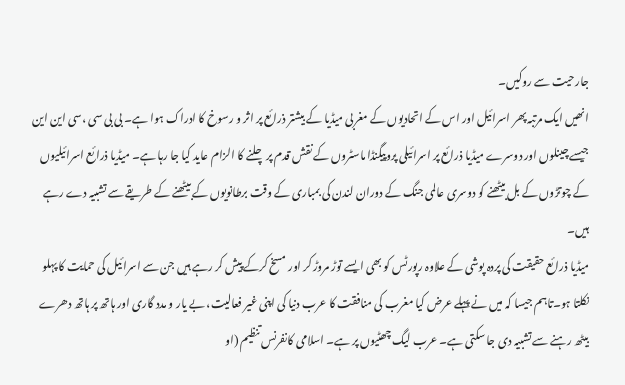جارحیت سے روکیں۔
انھیں ایک مرتبہ پھر اسرائیل اور اس کے اتحادیوں کے مغربی میڈیا کے بیشتر ذرائع پر اثر و رسوخ کا ادراک ہوا ہے۔ بی بی سی ،سی این این جیسے چینلوں اور دوسرے میڈیا ذرائع پر اسرائیلی پروپیگنڈا ماسٹروں کے نقش قدم پر چلنے کا الزام عاید کیا جا رہا ہے۔ میڈیا ذرائع اسرائیلیوں کے چوتڑوں کے بل بیٹھنے کو دوسری عالمی جنگ کے دوران لندن کی بمباری کے وقت برطانویوں کے بیٹھنے کے طریقے سے تشبیہ دے رہے ہیں۔
میڈیا ذرائع حقیقت کی پردہ پوشی کے علاوہ رپورٹس کو بھی ایسے توڑ مروڑ کر اور مسخ کرکے پیش کر رہے ہیں جن سے اسرائیل کی حمایت کا پہلو نکلتا ہو۔تاہم جیسا کہ میں نے پہلے عرض کیا مغرب کی منافقت کا عرب دنیا کی اپنی غیر فعالیت، بے یار و مدد گاری اور ہاتھ پر ہاتھ دھرے بیٹھ رہنے سے تشبیہ دی جا سکتی ہے۔ عرب لیگ چھٹیوں پر ہے۔ اسلامی کانفرنس تنظیم (او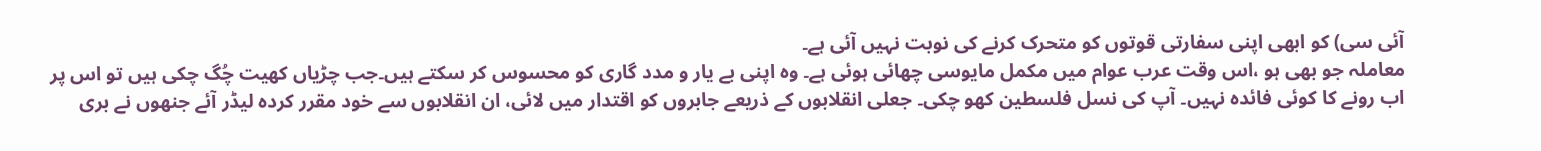آئی سی) کو ابھی اپنی سفارتی قوتوں کو متحرک کرنے کی نوبت نہیں آئی ہے۔
معاملہ جو بھی ہو ،اس وقت عرب عوام میں مکمل مایوسی چھائی ہوئی ہے۔ وہ اپنی بے یار و مدد گاری کو محسوس کر سکتے ہیں۔جب چڑیاں کھیت چُگ چکی ہیں تو اس پر اب رونے کا کوئی فائدہ نہیں۔ آپ کی نسل فلسطین کھو چکی۔ جعلی انقلابوں کے ذریعے جابروں کو اقتدار میں لائی، ان انقلابوں سے خود مقرر کردہ لیڈر آئے جنھوں نے بری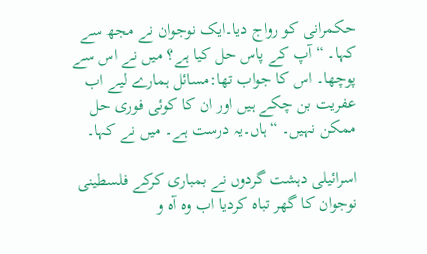حکمرانی کو رواج دیا۔ایک نوجوان نے مجھ سے کہا۔ “آپ کے پاس حل کیا ہے؟ میں نے اس سے پوچھا۔ اس کا جواب تھا:مسائل ہمارے لیے اب عفریت بن چکے ہیں اور ان کا کوئی فوری حل ممکن نہیں۔ “ہاں۔یہ درست ہے۔ میں نے کہا۔

اسرائیلی دہشت گردوں نے بمباری کرکے فلسطینی نوجوان کا گھر تباہ کردیا اب وہ آہ و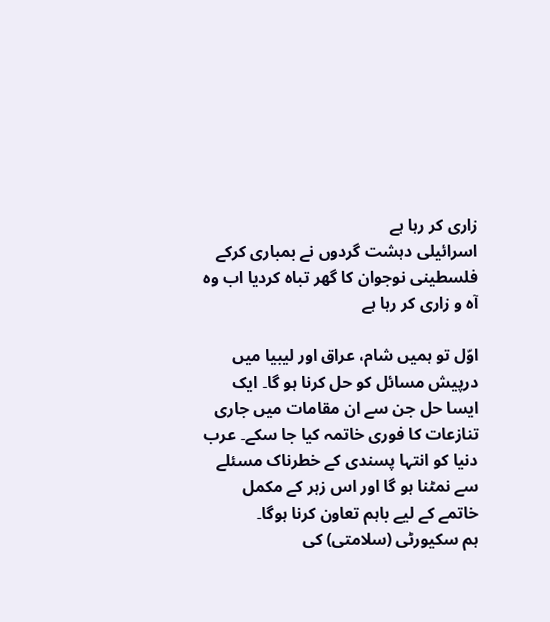زاری کر رہا ہے
اسرائیلی دہشت گردوں نے بمباری کرکے فلسطینی نوجوان کا گھر تباہ کردیا اب وہ آہ و زاری کر رہا ہے

اوّل تو ہمیں شام، عراق اور لیبیا میں درپیش مسائل کو حل کرنا ہو گا۔ ایک ایسا حل جن سے ان مقامات میں جاری تنازعات کا فوری خاتمہ کیا جا سکے۔ عرب دنیا کو انتہا پسندی کے خطرناک مسئلے سے نمٹنا ہو گا اور اس زہر کے مکمل خاتمے کے لیے باہم تعاون کرنا ہوگا۔
ہم سکیورٹی (سلامتی) کی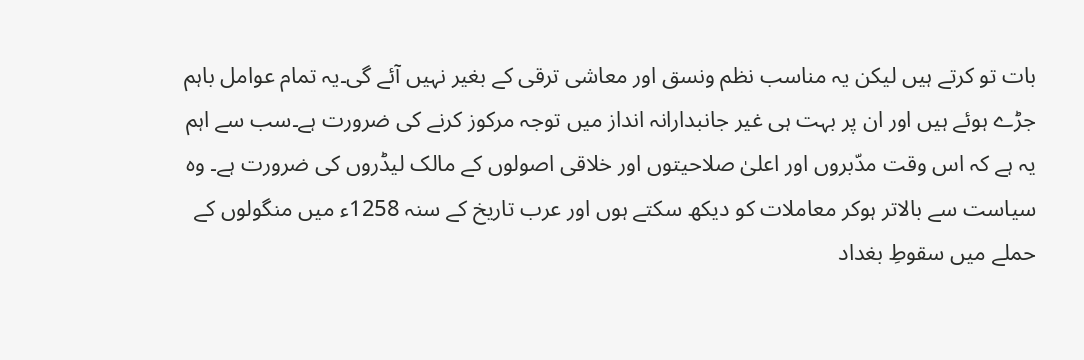بات تو کرتے ہیں لیکن یہ مناسب نظم ونسق اور معاشی ترقی کے بغیر نہیں آئے گی۔یہ تمام عوامل باہم جڑے ہوئے ہیں اور ان پر بہت ہی غیر جانبدارانہ انداز میں توجہ مرکوز کرنے کی ضرورت ہے۔سب سے اہم یہ ہے کہ اس وقت مدّبروں اور اعلیٰ صلاحیتوں اور خلاقی اصولوں کے مالک لیڈروں کی ضرورت ہے۔ وہ سیاست سے بالاتر ہوکر معاملات کو دیکھ سکتے ہوں اور عرب تاریخ کے سنہ 1258ء میں منگولوں کے حملے میں سقوطِ بغداد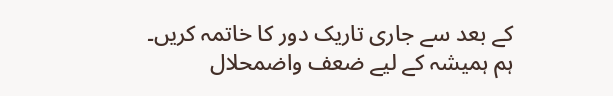کے بعد سے جاری تاریک دور کا خاتمہ کریں۔
ہم ہمیشہ کے لیے ضعف واضمحلال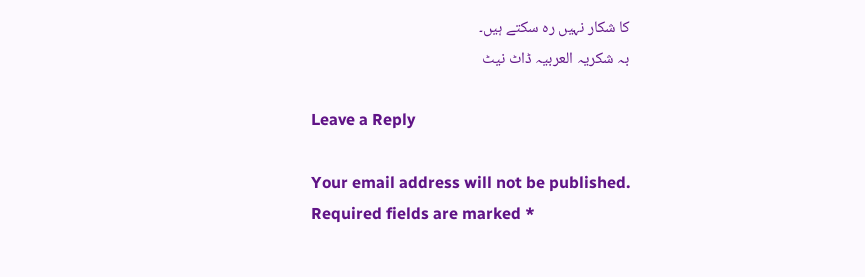کا شکار نہیں رہ سکتے ہیں۔
بہ شکریہ العربیہ ڈاٹ نیٹ

Leave a Reply

Your email address will not be published. Required fields are marked *